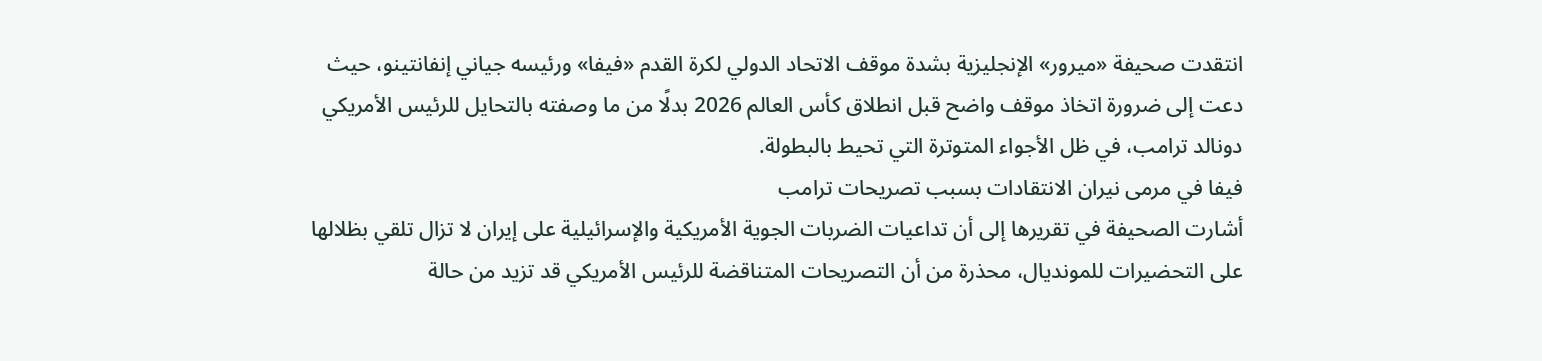انتقدت صحيفة «ميرور» الإنجليزية بشدة موقف الاتحاد الدولي لكرة القدم «فيفا» ورئيسه جياني إنفانتينو، حيث دعت إلى ضرورة اتخاذ موقف واضح قبل انطلاق كأس العالم 2026 بدلًا من ما وصفته بالتحايل للرئيس الأمريكي دونالد ترامب، في ظل الأجواء المتوترة التي تحيط بالبطولة.
فيفا في مرمى نيران الانتقادات بسبب تصريحات ترامب
أشارت الصحيفة في تقريرها إلى أن تداعيات الضربات الجوية الأمريكية والإسرائيلية على إيران لا تزال تلقي بظلالها على التحضيرات للمونديال، محذرة من أن التصريحات المتناقضة للرئيس الأمريكي قد تزيد من حالة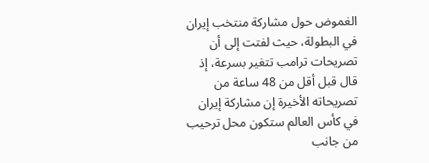الغموض حول مشاركة منتخب إيران في البطولة، حيث لفتت إلى أن تصريحات ترامب تتغير بسرعة، إذ قال قبل أقل من 48 ساعة من تصريحاته الأخيرة إن مشاركة إيران في كأس العالم ستكون محل ترحيب من جانب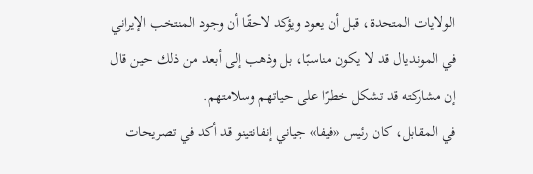الولايات المتحدة، قبل أن يعود ويؤكد لاحقًا أن وجود المنتخب الإيراني في المونديال قد لا يكون مناسبًا، بل وذهب إلى أبعد من ذلك حين قال إن مشاركته قد تشكل خطرًا على حياتهم وسلامتهم.
في المقابل، كان رئيس «فيفا» جياني إنفانتينو قد أكد في تصريحات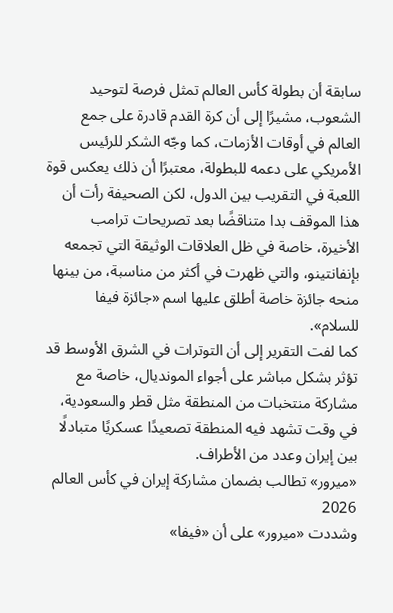سابقة أن بطولة كأس العالم تمثل فرصة لتوحيد الشعوب، مشيرًا إلى أن كرة القدم قادرة على جمع العالم في أوقات الأزمات، كما وجّه الشكر للرئيس الأمريكي على دعمه للبطولة، معتبرًا أن ذلك يعكس قوة اللعبة في التقريب بين الدول، لكن الصحيفة رأت أن هذا الموقف بدا متناقضًا بعد تصريحات ترامب الأخيرة، خاصة في ظل العلاقات الوثيقة التي تجمعه بإنفانتينو، والتي ظهرت في أكثر من مناسبة، من بينها منحه جائزة خاصة أطلق عليها اسم «جائزة فيفا للسلام».
كما لفت التقرير إلى أن التوترات في الشرق الأوسط قد تؤثر بشكل مباشر على أجواء المونديال، خاصة مع مشاركة منتخبات من المنطقة مثل قطر والسعودية، في وقت تشهد فيه المنطقة تصعيدًا عسكريًا متبادلًا بين إيران وعدد من الأطراف.
«ميرور» تطالب بضمان مشاركة إيران في كأس العالم 2026
وشددت «ميرور» على أن «فيفا»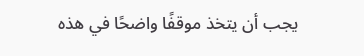يجب أن يتخذ موقفًا واضحًا في هذه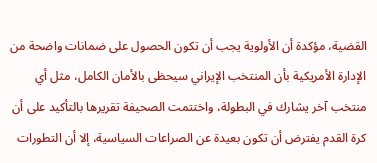القضية، مؤكدة أن الأولوية يجب أن تكون الحصول على ضمانات واضحة من الإدارة الأمريكية بأن المنتخب الإيراني سيحظى بالأمان الكامل، مثل أي منتخب آخر يشارك في البطولة، واختتمت الصحيفة تقريرها بالتأكيد على أن كرة القدم يفترض أن تكون بعيدة عن الصراعات السياسية، إلا أن التطورات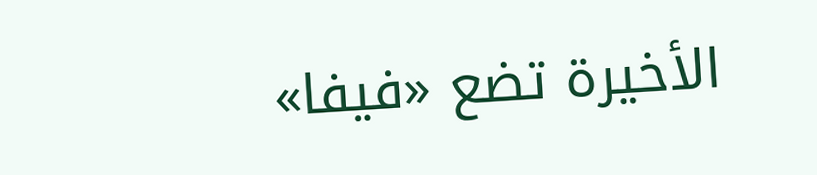الأخيرة تضع «فيفا»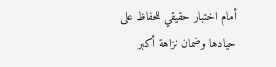أمام اختبار حقيقي للحفاظ على حيادها وضمان نزاهة أكبر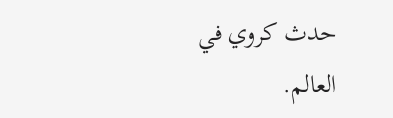حدث كروي في العالم.